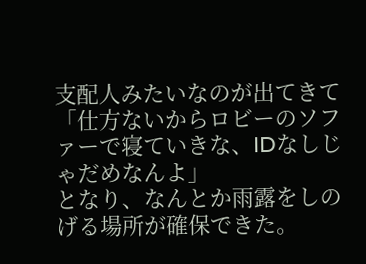支配人みたいなのが出てきて
「仕方ないからロビーのソファーで寝ていきな、IDなしじゃだめなんよ」
となり、なんとか雨露をしのげる場所が確保できた。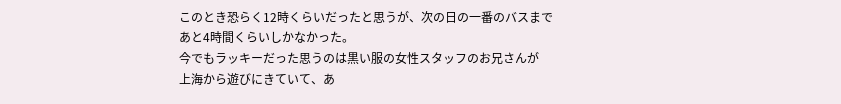このとき恐らく12時くらいだったと思うが、次の日の一番のバスまで
あと4時間くらいしかなかった。
今でもラッキーだった思うのは黒い服の女性スタッフのお兄さんが
上海から遊びにきていて、あ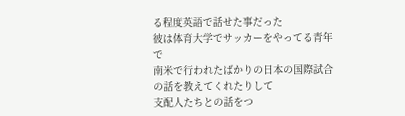る程度英語で話せた事だった
彼は体育大学でサッカーをやってる青年で
南米で行われたばかりの日本の国際試合の話を教えてくれたりして
支配人たちとの話をつ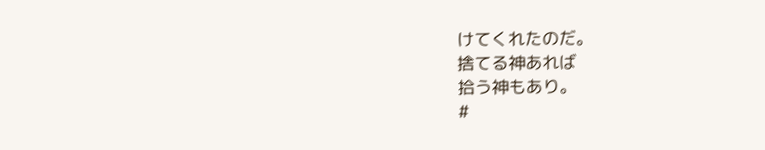けてくれたのだ。
捨てる神あれば
拾う神もあり。
#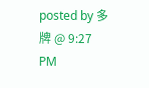posted by 多牌 @ 9:27 PM